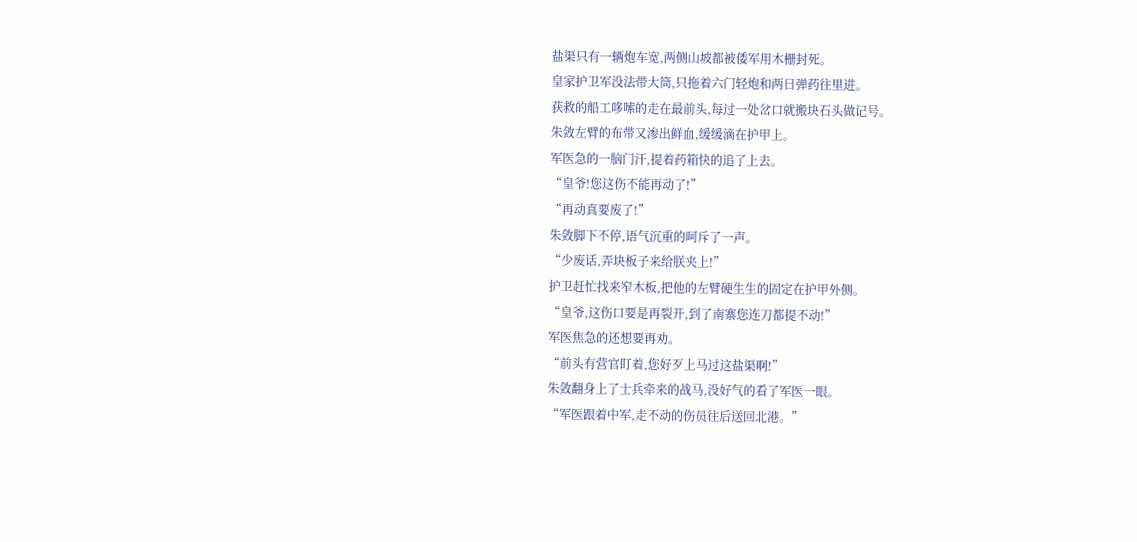盐渠只有一辆炮车宽,两侧山坡都被倭军用木栅封死。
皇家护卫军没法带大筒,只拖着六门轻炮和两日弹药往里进。
获救的船工哆嗦的走在最前头,每过一处岔口就搬块石头做记号。
朱敛左臂的布带又渗出鲜血,缓缓滴在护甲上。
军医急的一脑门汗,提着药箱快的追了上去。
“皇爷!您这伤不能再动了!”
“再动真要废了!”
朱敛脚下不停,语气沉重的呵斥了一声。
“少废话,弄块板子来给朕夹上!”
护卫赶忙找来窄木板,把他的左臂硬生生的固定在护甲外侧。
“皇爷,这伤口要是再裂开,到了南寨您连刀都提不动!”
军医焦急的还想要再劝。
“前头有营官盯着,您好歹上马过这盐渠啊!”
朱敛翻身上了士兵牵来的战马,没好气的看了军医一眼。
“军医跟着中军,走不动的伤员往后送回北港。”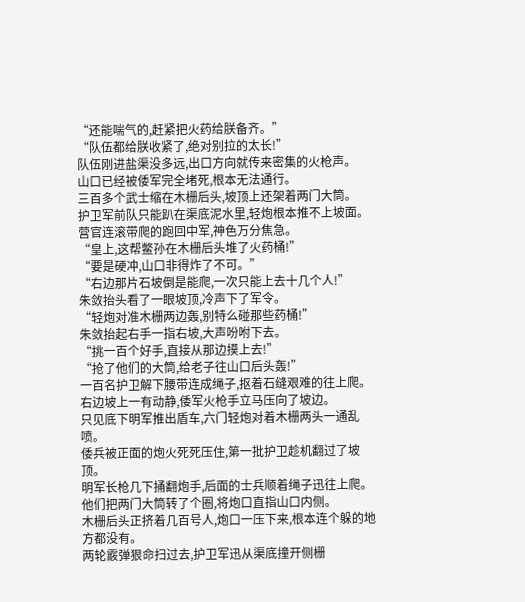“还能喘气的,赶紧把火药给朕备齐。”
“队伍都给朕收紧了,绝对别拉的太长!”
队伍刚进盐渠没多远,出口方向就传来密集的火枪声。
山口已经被倭军完全堵死,根本无法通行。
三百多个武士缩在木栅后头,坡顶上还架着两门大筒。
护卫军前队只能趴在渠底泥水里,轻炮根本推不上坡面。
营官连滚带爬的跑回中军,神色万分焦急。
“皇上,这帮鳖孙在木栅后头堆了火药桶!”
“要是硬冲,山口非得炸了不可。”
“右边那片石坡倒是能爬,一次只能上去十几个人!”
朱敛抬头看了一眼坡顶,冷声下了军令。
“轻炮对准木栅两边轰,别特么碰那些药桶!”
朱敛抬起右手一指右坡,大声吩咐下去。
“挑一百个好手,直接从那边摸上去!”
“抢了他们的大筒,给老子往山口后头轰!”
一百名护卫解下腰带连成绳子,抠着石缝艰难的往上爬。
右边坡上一有动静,倭军火枪手立马压向了坡边。
只见底下明军推出盾车,六门轻炮对着木栅两头一通乱喷。
倭兵被正面的炮火死死压住,第一批护卫趁机翻过了坡顶。
明军长枪几下捅翻炮手,后面的士兵顺着绳子迅往上爬。
他们把两门大筒转了个圈,将炮口直指山口内侧。
木栅后头正挤着几百号人,炮口一压下来,根本连个躲的地方都没有。
两轮霰弹狠命扫过去,护卫军迅从渠底撞开侧栅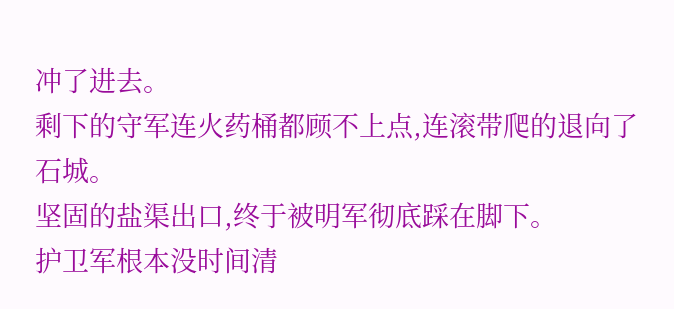冲了进去。
剩下的守军连火药桶都顾不上点,连滚带爬的退向了石城。
坚固的盐渠出口,终于被明军彻底踩在脚下。
护卫军根本没时间清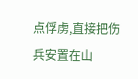点俘虏,直接把伤兵安置在山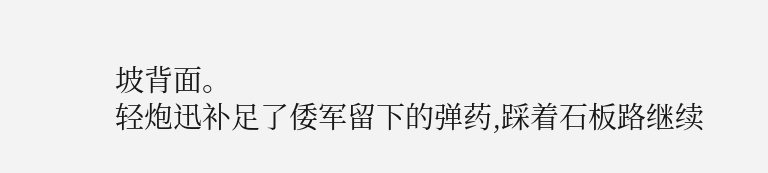坡背面。
轻炮迅补足了倭军留下的弹药,踩着石板路继续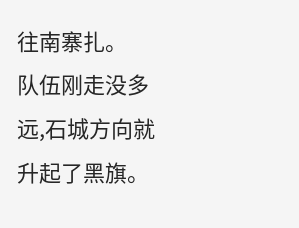往南寨扎。
队伍刚走没多远,石城方向就升起了黑旗。